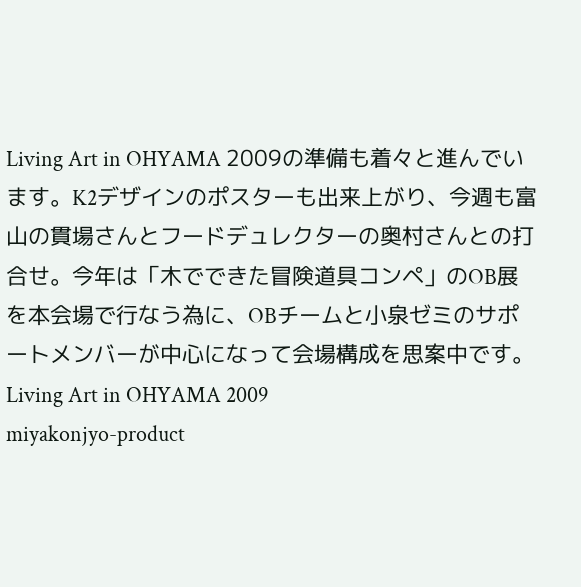Living Art in OHYAMA 2009の準備も着々と進んでいます。K2デザインのポスターも出来上がり、今週も富山の貫場さんとフードデュレクターの奥村さんとの打合せ。今年は「木でできた冒険道具コンペ」のOB展を本会場で行なう為に、OBチームと小泉ゼミのサポートメンバーが中心になって会場構成を思案中です。
Living Art in OHYAMA 2009
miyakonjyo-product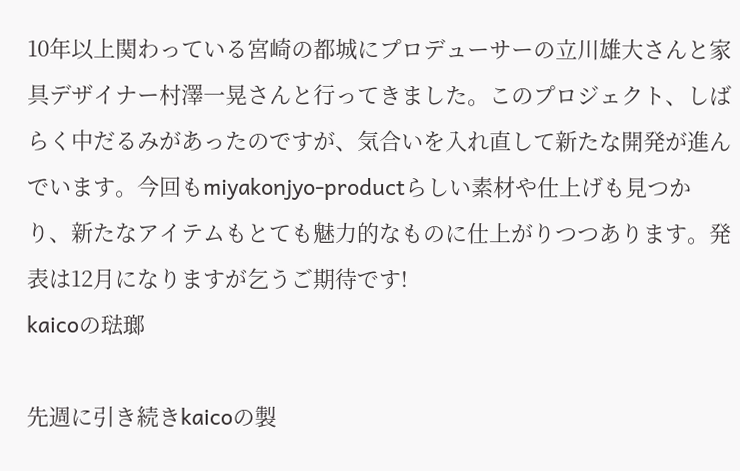10年以上関わっている宮崎の都城にプロデューサーの立川雄大さんと家具デザイナー村澤一晃さんと行ってきました。このプロジェクト、しばらく中だるみがあったのですが、気合いを入れ直して新たな開発が進んでいます。今回もmiyakonjyo-productらしい素材や仕上げも見つかり、新たなアイテムもとても魅力的なものに仕上がりつつあります。発表は12月になりますが乞うご期待です!
kaicoの琺瑯

先週に引き続きkaicoの製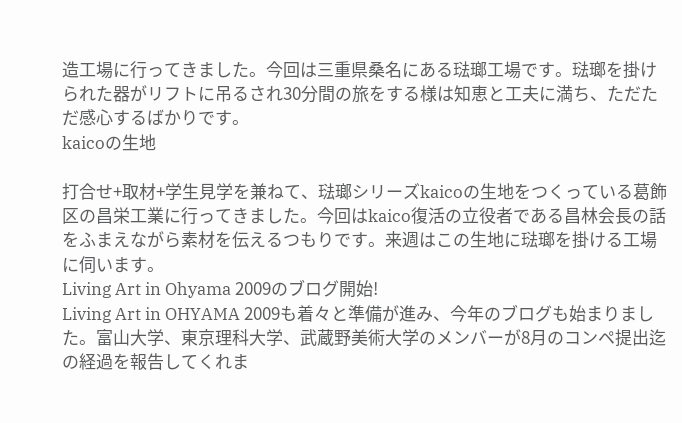造工場に行ってきました。今回は三重県桑名にある琺瑯工場です。琺瑯を掛けられた器がリフトに吊るされ30分間の旅をする様は知恵と工夫に満ち、ただただ感心するばかりです。
kaicoの生地

打合せ+取材+学生見学を兼ねて、琺瑯シリーズkaicoの生地をつくっている葛飾区の昌栄工業に行ってきました。今回はkaico復活の立役者である昌林会長の話をふまえながら素材を伝えるつもりです。来週はこの生地に琺瑯を掛ける工場に伺います。
Living Art in Ohyama 2009のブログ開始!
Living Art in OHYAMA 2009も着々と準備が進み、今年のブログも始まりました。富山大学、東京理科大学、武蔵野美術大学のメンバーが8月のコンペ提出迄の経過を報告してくれま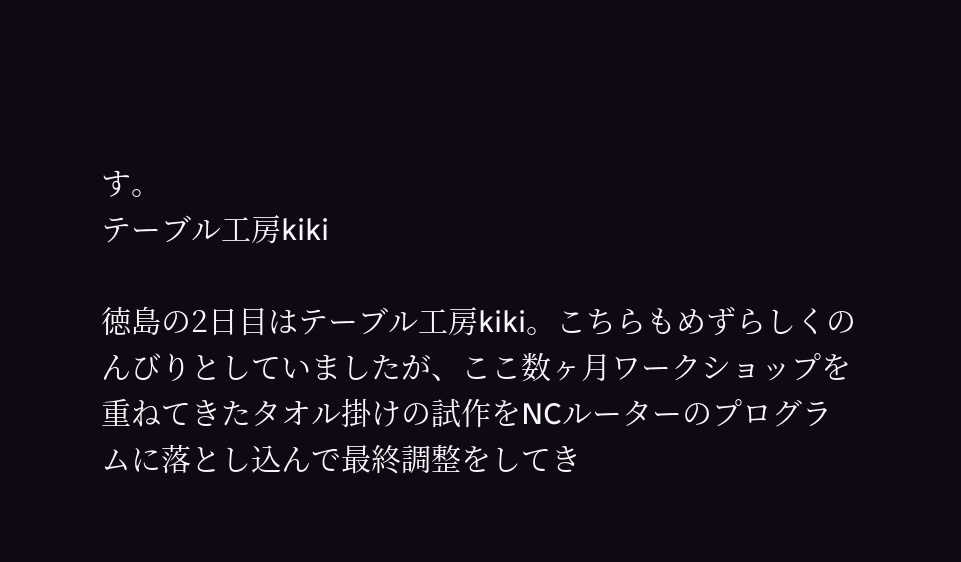す。
テーブル工房kiki

徳島の2日目はテーブル工房kiki。こちらもめずらしくのんびりとしていましたが、ここ数ヶ月ワークショップを重ねてきたタオル掛けの試作をNCルーターのプログラムに落とし込んで最終調整をしてき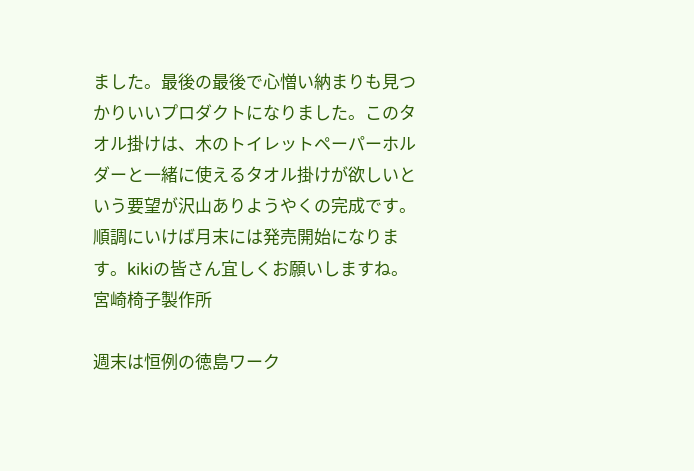ました。最後の最後で心憎い納まりも見つかりいいプロダクトになりました。このタオル掛けは、木のトイレットペーパーホルダーと一緒に使えるタオル掛けが欲しいという要望が沢山ありようやくの完成です。順調にいけば月末には発売開始になります。kikiの皆さん宜しくお願いしますね。
宮崎椅子製作所

週末は恒例の徳島ワーク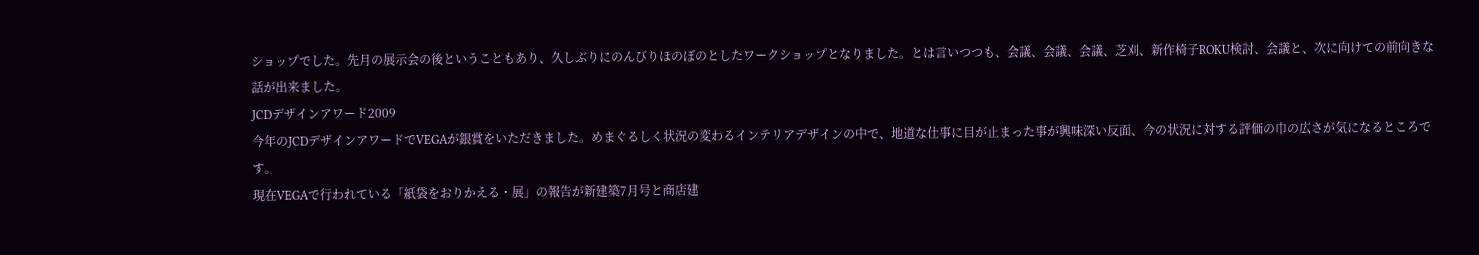ショップでした。先月の展示会の後ということもあり、久しぶりにのんびりほのぼのとしたワークショップとなりました。とは言いつつも、会議、会議、会議、芝刈、新作椅子ROKU検討、会議と、次に向けての前向きな話が出来ました。
JCDデザインアワード2009
今年のJCDデザインアワードでVEGAが銀賞をいただきました。めまぐるしく状況の変わるインテリアデザインの中で、地道な仕事に目が止まった事が興味深い反面、今の状況に対する評価の巾の広さが気になるところです。
現在VEGAで行われている「紙袋をおりかえる・展」の報告が新建築7月号と商店建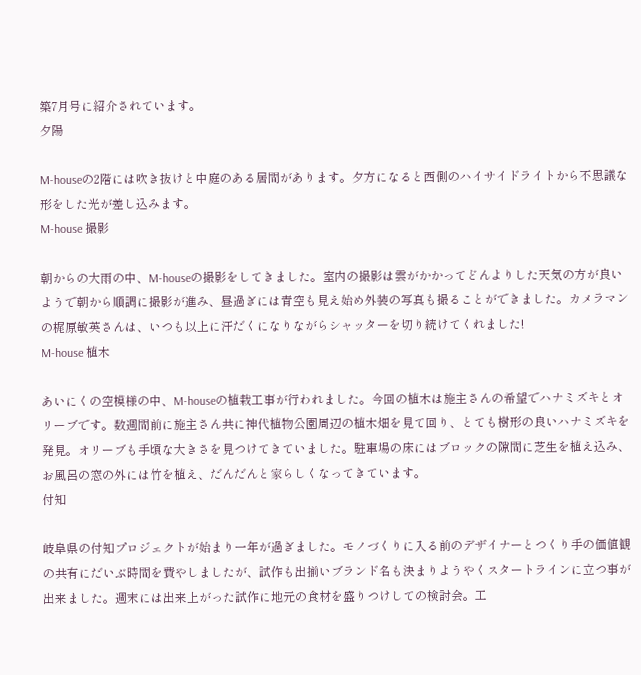築7月号に紹介されています。
夕陽

M-houseの2階には吹き抜けと中庭のある居間があります。夕方になると西側のハイサイドライトから不思議な形をした光が差し込みます。
M-house 撮影

朝からの大雨の中、M-houseの撮影をしてきました。室内の撮影は雲がかかってどんよりした天気の方が良いようで朝から順調に撮影が進み、昼過ぎには青空も見え始め外装の写真も撮ることができました。カメラマンの梶原敏英さんは、いつも以上に汗だくになりながらシャッターを切り続けてくれました!
M-house 植木

あいにくの空模様の中、M-houseの植栽工事が行われました。今回の植木は施主さんの希望でハナミズキとオリーブです。数週間前に施主さん共に神代植物公園周辺の植木畑を見て回り、とても樹形の良いハナミズキを発見。オリーブも手頃な大きさを見つけてきていました。駐車場の床にはブロックの隙間に芝生を植え込み、お風呂の窓の外には竹を植え、だんだんと家らしくなってきています。
付知

岐阜県の付知プロジェクトが始まり一年が過ぎました。モノづくりに入る前のデザイナーとつくり手の価値観の共有にだいぶ時間を費やしましたが、試作も出揃いブランド名も決まりようやくスタートラインに立つ事が出来ました。週末には出来上がった試作に地元の食材を盛りつけしての検討会。工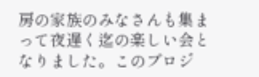房の家族のみなさんも集まって夜遅く迄の楽しい会となりました。このプロジ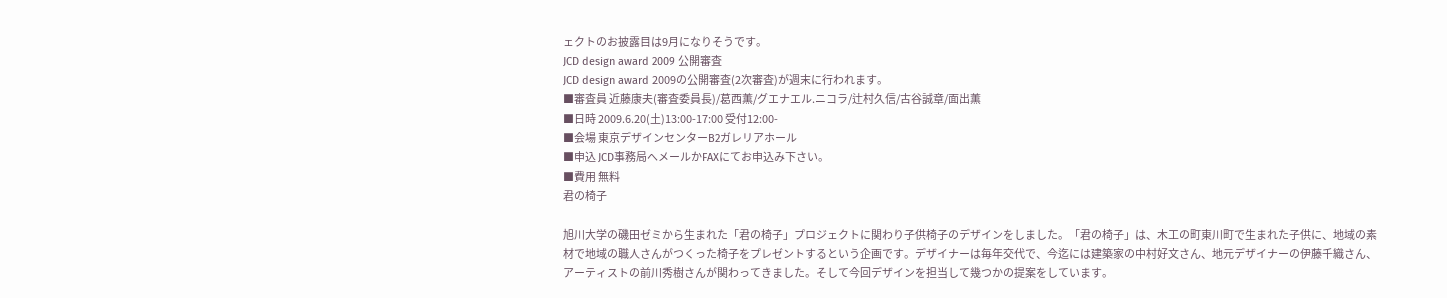ェクトのお披露目は9月になりそうです。
JCD design award 2009 公開審査
JCD design award 2009の公開審査(2次審査)が週末に行われます。
■審査員 近藤康夫(審査委員長)/葛西薫/グエナエル.ニコラ/辻村久信/古谷誠章/面出薫
■日時 2009.6.20(土)13:00-17:00 受付12:00-
■会場 東京デザインセンターB2ガレリアホール
■申込 JCD事務局へメールかFAXにてお申込み下さい。
■費用 無料
君の椅子

旭川大学の磯田ゼミから生まれた「君の椅子」プロジェクトに関わり子供椅子のデザインをしました。「君の椅子」は、木工の町東川町で生まれた子供に、地域の素材で地域の職人さんがつくった椅子をプレゼントするという企画です。デザイナーは毎年交代で、今迄には建築家の中村好文さん、地元デザイナーの伊藤千織さん、アーティストの前川秀樹さんが関わってきました。そして今回デザインを担当して幾つかの提案をしています。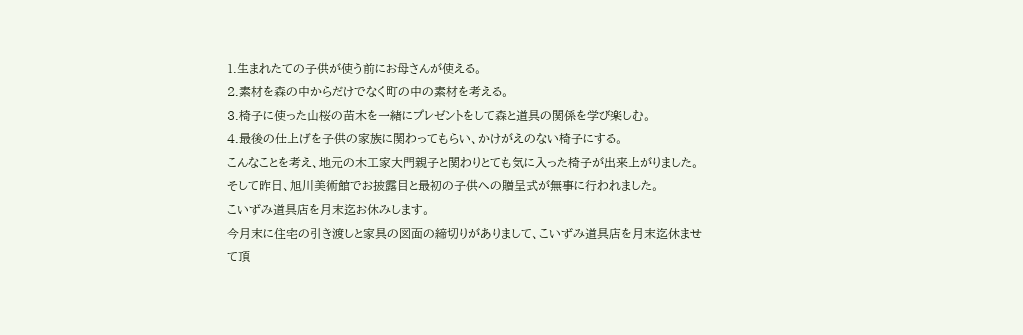1.生まれたての子供が使う前にお母さんが使える。
2.素材を森の中からだけでなく町の中の素材を考える。
3.椅子に使った山桜の苗木を一緒にプレゼントをして森と道具の関係を学び楽しむ。
4.最後の仕上げを子供の家族に関わってもらい、かけがえのない椅子にする。
こんなことを考え、地元の木工家大門親子と関わりとても気に入った椅子が出来上がりました。そして昨日、旭川美術館でお披露目と最初の子供への贈呈式が無事に行われました。
こいずみ道具店を月末迄お休みします。
今月末に住宅の引き渡しと家具の図面の締切りがありまして、こいずみ道具店を月末迄休ませて頂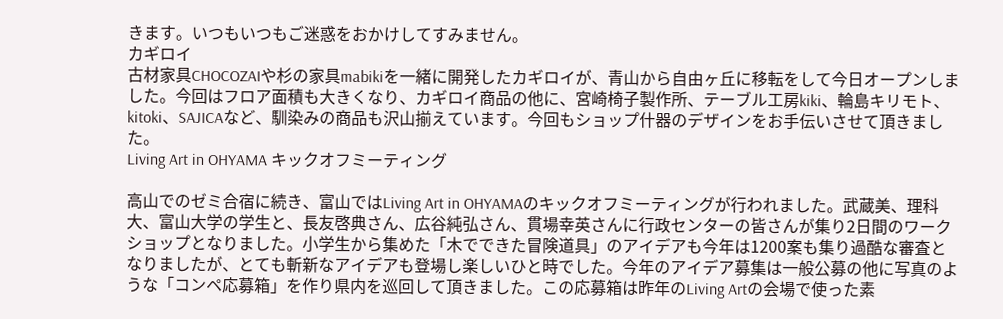きます。いつもいつもご迷惑をおかけしてすみません。
カギロイ
古材家具CHOCOZAIや杉の家具mabikiを一緒に開発したカギロイが、青山から自由ヶ丘に移転をして今日オープンしました。今回はフロア面積も大きくなり、カギロイ商品の他に、宮崎椅子製作所、テーブル工房kiki、輪島キリモト、kitoki、SAJICAなど、馴染みの商品も沢山揃えています。今回もショップ什器のデザインをお手伝いさせて頂きました。
Living Art in OHYAMA キックオフミーティング

高山でのゼミ合宿に続き、富山ではLiving Art in OHYAMAのキックオフミーティングが行われました。武蔵美、理科大、富山大学の学生と、長友啓典さん、広谷純弘さん、貫場幸英さんに行政センターの皆さんが集り2日間のワークショップとなりました。小学生から集めた「木でできた冒険道具」のアイデアも今年は1200案も集り過酷な審査となりましたが、とても斬新なアイデアも登場し楽しいひと時でした。今年のアイデア募集は一般公募の他に写真のような「コンペ応募箱」を作り県内を巡回して頂きました。この応募箱は昨年のLiving Artの会場で使った素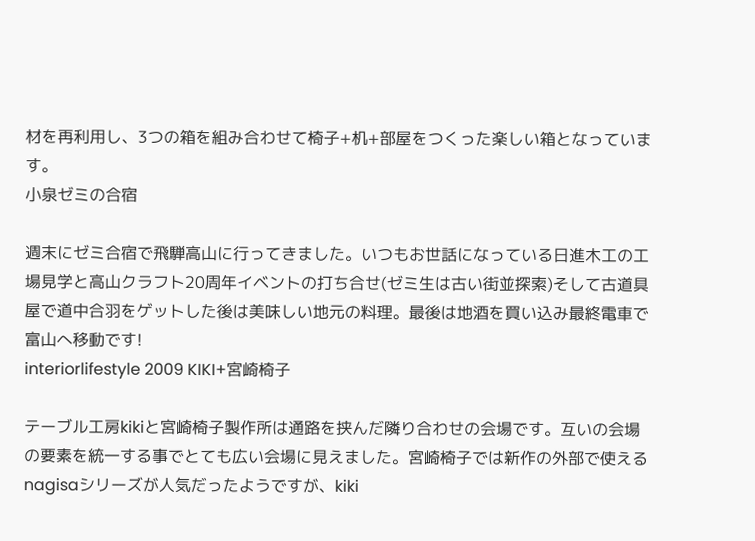材を再利用し、3つの箱を組み合わせて椅子+机+部屋をつくった楽しい箱となっています。
小泉ゼミの合宿

週末にゼミ合宿で飛騨高山に行ってきました。いつもお世話になっている日進木工の工場見学と高山クラフト20周年イベントの打ち合せ(ゼミ生は古い街並探索)そして古道具屋で道中合羽をゲットした後は美味しい地元の料理。最後は地酒を買い込み最終電車で富山へ移動です!
interiorlifestyle 2009 KIKI+宮崎椅子

テーブル工房kikiと宮崎椅子製作所は通路を挟んだ隣り合わせの会場です。互いの会場の要素を統一する事でとても広い会場に見えました。宮崎椅子では新作の外部で使えるnagisaシリーズが人気だったようですが、kiki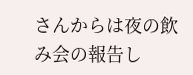さんからは夜の飲み会の報告し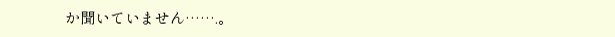か聞いていません…….。